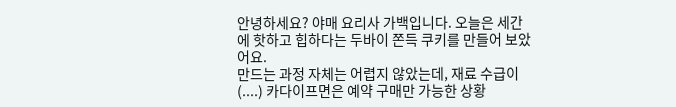안녕하세요? 야매 요리사 가백입니다. 오늘은 세간에 핫하고 힙하다는 두바이 쫀득 쿠키를 만들어 보았어요.
만드는 과정 자체는 어렵지 않았는데, 재료 수급이 (....) 카다이프면은 예약 구매만 가능한 상황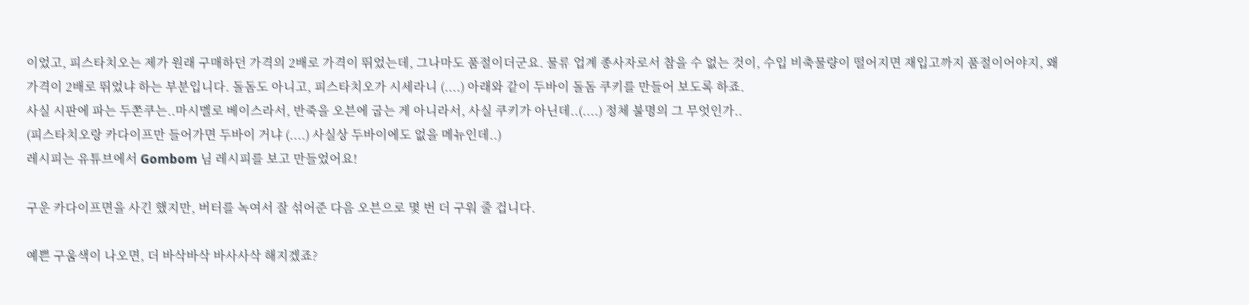이었고, 피스타치오는 제가 원래 구매하던 가격의 2배로 가격이 뛰었는데, 그나마도 품절이더군요. 물류 업계 종사자로서 참을 수 없는 것이, 수입 비축물량이 떨어지면 재입고까지 품절이어야지, 왜 가격이 2배로 뛰었냐 하는 부분입니다. 돌돔도 아니고, 피스타치오가 시세라니 (....) 아래와 같이 두바이 돌돔 쿠키를 만들어 보도록 하죠.
사실 시판에 파는 두쫀쿠는..마시멜로 베이스라서, 반죽을 오븐에 굽는 게 아니라서, 사실 쿠키가 아닌데..(....) 정체 불명의 그 무엇인가..
(피스타치오랑 카다이프만 들어가면 두바이 거냐 (....) 사실상 두바이에도 없을 메뉴인데..)
레시피는 유튜브에서 Gombom 님 레시피를 보고 만들었어요!

구운 카다이프면을 사긴 했지만, 버터를 녹여서 잘 섞어준 다음 오븐으로 몇 번 더 구워 줄 겁니다.

예쁜 구움색이 나오면, 더 바삭바삭 바사사삭 해지겠죠?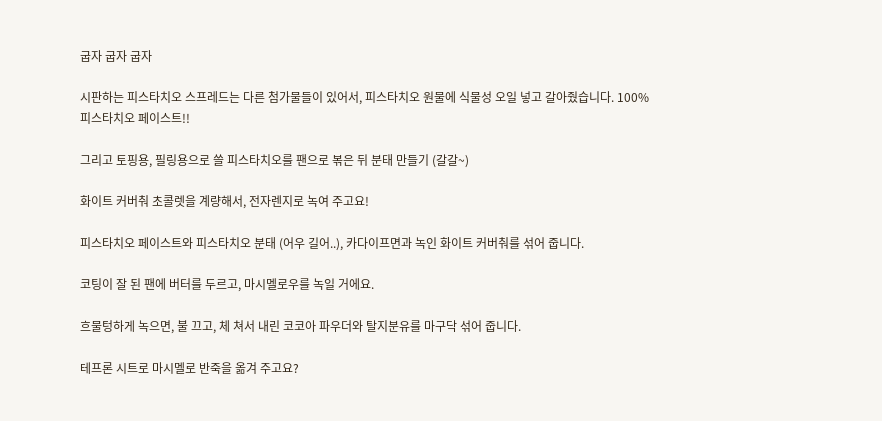굽자 굽자 굽자

시판하는 피스타치오 스프레드는 다른 첨가물들이 있어서, 피스타치오 원물에 식물성 오일 넣고 갈아줬습니다. 100% 피스타치오 페이스트!!

그리고 토핑용, 필링용으로 쓸 피스타치오를 팬으로 볶은 뒤 분태 만들기 (갈갈~)

화이트 커버춰 초콜렛을 계량해서, 전자렌지로 녹여 주고요!

피스타치오 페이스트와 피스타치오 분태 (어우 길어..), 카다이프면과 녹인 화이트 커버춰를 섞어 줍니다.

코팅이 잘 된 팬에 버터를 두르고, 마시멜로우를 녹일 거에요.

흐물텅하게 녹으면, 불 끄고, 체 쳐서 내린 코코아 파우더와 탈지분유를 마구닥 섞어 줍니다.

테프론 시트로 마시멜로 반죽을 옮겨 주고요?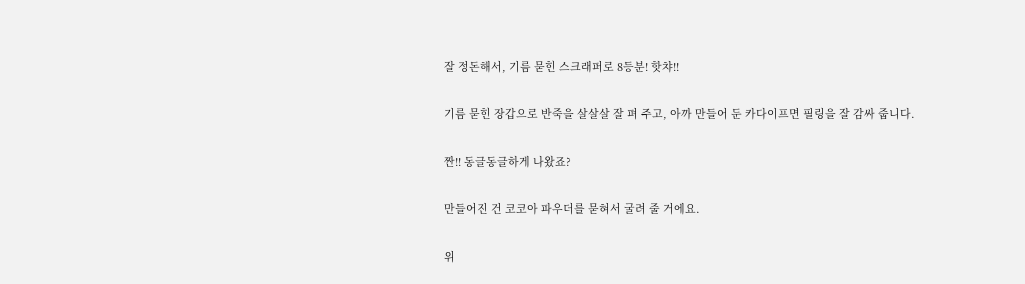잘 정돈해서, 기름 묻힌 스크래퍼로 8등분! 핫챠!!

기름 묻힌 장갑으로 반죽을 살살살 잘 펴 주고, 아까 만들어 둔 카다이프면 필링을 잘 감싸 줍니다.

짠!! 동글동글하게 나왔죠?

만들어진 건 코코아 파우더를 묻혀서 굴려 줄 거에요.

위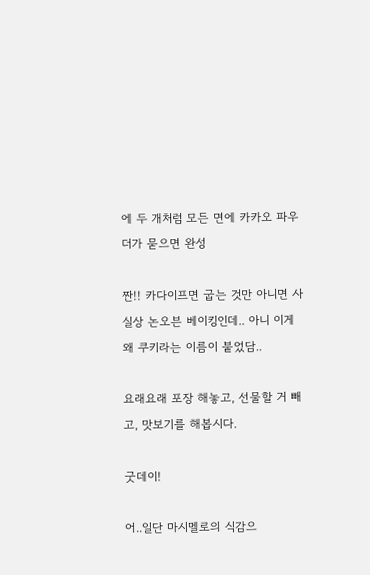에 두 개처럼 모든 면에 카카오 파우더가 묻으면 완성

짠!! 카다이프면 굽는 것만 아니면 사실상 논오븐 베이킹인데.. 아니 이게 왜 쿠키라는 이름이 붙었담..

요래요래 포장 해놓고, 선물할 거 빼고, 맛보기를 해봅시다.

굿데이!

어..일단 마시멜로의 식감으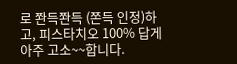로 쫜득쫜득 (쫀득 인정)하고, 피스타치오 100% 답게 아주 고소~~합니다.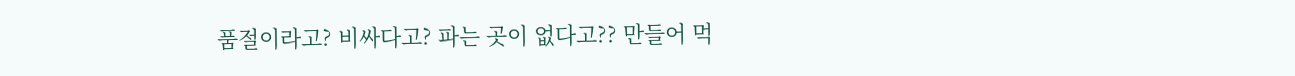품절이라고? 비싸다고? 파는 곳이 없다고?? 만들어 먹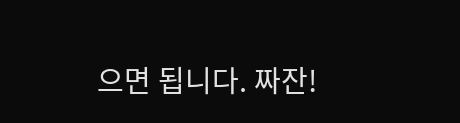으면 됩니다. 짜잔!